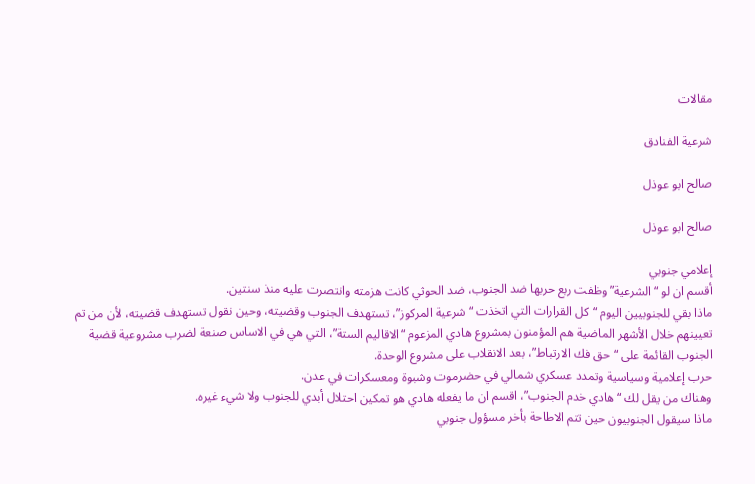مقالات

شرعية الفنادق

صالح ابو عوذل

صالح ابو عوذل

إعلامي جنوبي
أقسم ان لو “الشرعية” وظفت ربع حربها ضد الجنوب، ضد الحوثي كانت هزمته وانتصرت عليه منذ سنتين.
ماذا بقي للجنوبيين اليوم “كل القرارات التي اتخذت “شرعية المركوز”، تستهدف الجنوب وقضيته، وحين نقول تستهدف قضيته، لأن من تم تعيينهم خلال الأشهر الماضية هم المؤمنون بمشروع هادي المزعوم “الاقاليم الستة”، التي هي في الاساس صنعة لضرب مشروعية قضية الجنوب القائمة على “حق فك الارتباط”، بعد الانقلاب على مشروع الوحدة.
حرب إعلامية وسياسية وتمدد عسكري شمالي في حضرموت وشبوة ومعسكرات في عدن.
وهناك من يقل لك “هادي خدم الجنوب”، اقسم ان ما يفعله هادي هو تمكين احتلال أبدي للجنوب ولا شيء غيره.
ماذا سيقول الجنوبيون حين تتم الاطاحة بأخر مسؤول جنوبي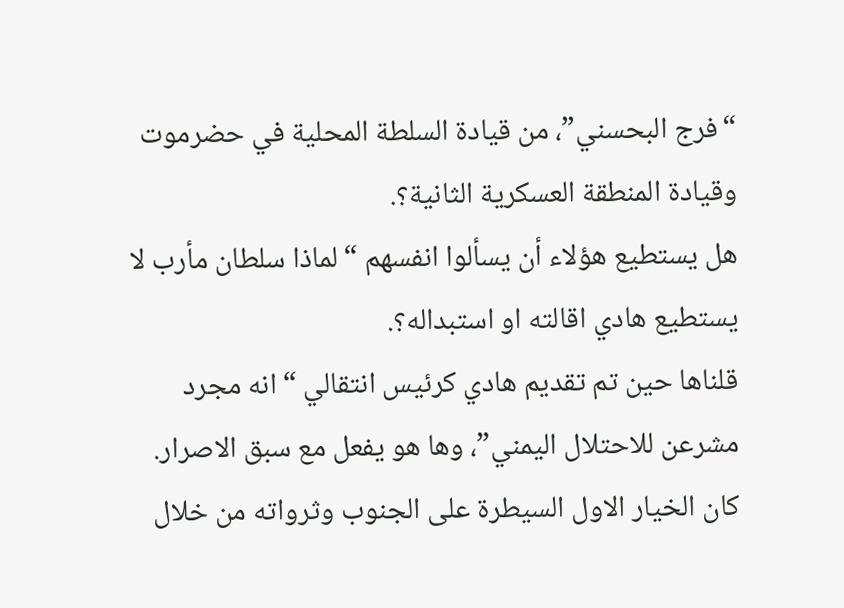“فرج البحسني”، من قيادة السلطة المحلية في حضرموت وقيادة المنطقة العسكرية الثانية؟.
هل يستطيع هؤلاء أن يسألوا انفسهم “لماذا سلطان مأرب لا يستطيع هادي اقالته او استبداله؟.
قلناها حين تم تقديم هادي كرئيس انتقالي “انه مجرد مشرعن للاحتلال اليمني”، وها هو يفعل مع سبق الاصرار.
كان الخيار الاول السيطرة على الجنوب وثرواته من خلال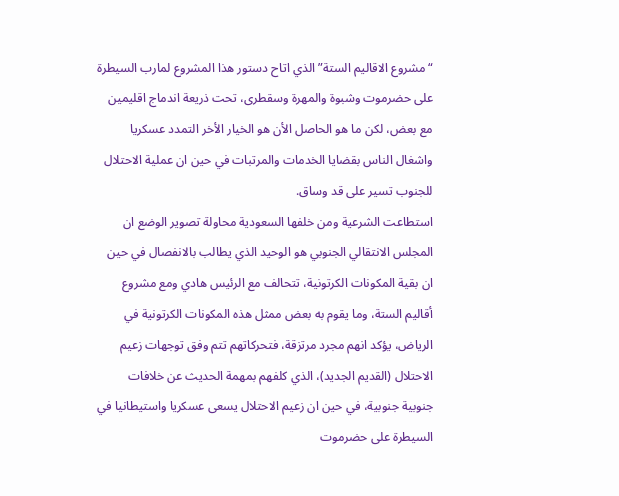“مشروع الاقاليم الستة” الذي اتاح دستور هذا المشروع لمارب السيطرة على حضرموت وشبوة والمهرة وسقطرى، تحت ذريعة اندماج اقليمين مع بعض، لكن ما هو الحاصل الأن هو الخيار الأخر التمدد عسكريا واشغال الناس بقضايا الخدمات والمرتبات في حين ان عملية الاحتلال للجنوب تسير على قد وساق.
استطاعت الشرعية ومن خلفها السعودية محاولة تصوير الوضع ان المجلس الانتقالي الجنوبي هو الوحيد الذي يطالب بالانفصال في حين ان بقية المكونات الكرتونية، تتحالف مع الرئيس هادي ومع مشروع أقاليم الستة، وما يقوم به بعض ممثل هذه المكونات الكرتونية في الرياض، يؤكد انهم مجرد مرتزقة، فتحركاتهم تتم وفق توجهات زعيم الاحتلال (القديم الجديد)، الذي كلفهم بمهمة الحديث عن خلافات جنوبية جنوبية، في حين ان زعيم الاحتلال يسعى عسكريا واستيطانيا في السيطرة على حضرموت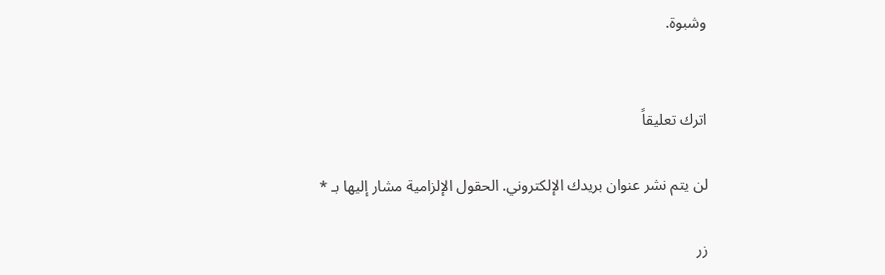وشبوة.


اترك تعليقاً

لن يتم نشر عنوان بريدك الإلكتروني. الحقول الإلزامية مشار إليها بـ *

زر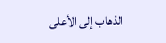الذهاب إلى الأعلى